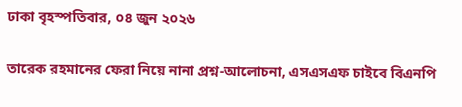ঢাকা বৃহস্পতিবার, ০৪ জুন ২০২৬

তারেক রহমানের ফেরা নিয়ে নানা প্রশ্ন-আলোচনা, এসএসএফ চাইবে বিএনপি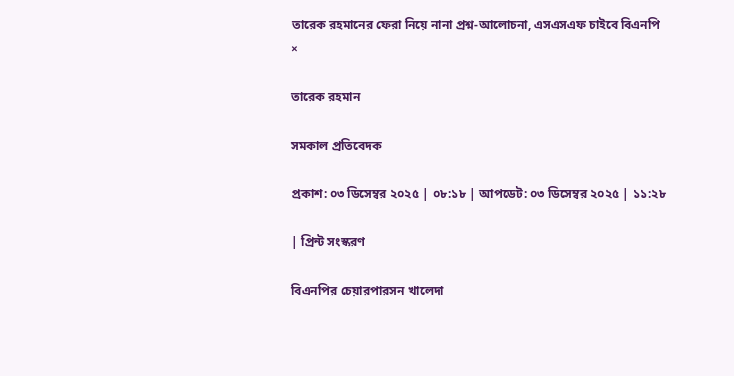তারেক রহমানের ফেরা নিয়ে নানা প্রশ্ন-আলোচনা, এসএসএফ চাইবে বিএনপি
×

তারেক রহমান

সমকাল প্রতিবেদক

প্রকাশ: ০৩ ডিসেম্বর ২০২৫ | ০৮:১৮ | আপডেট: ০৩ ডিসেম্বর ২০২৫ | ১১:২৮

| প্রিন্ট সংস্করণ

বিএনপির চেয়ারপারসন খালেদা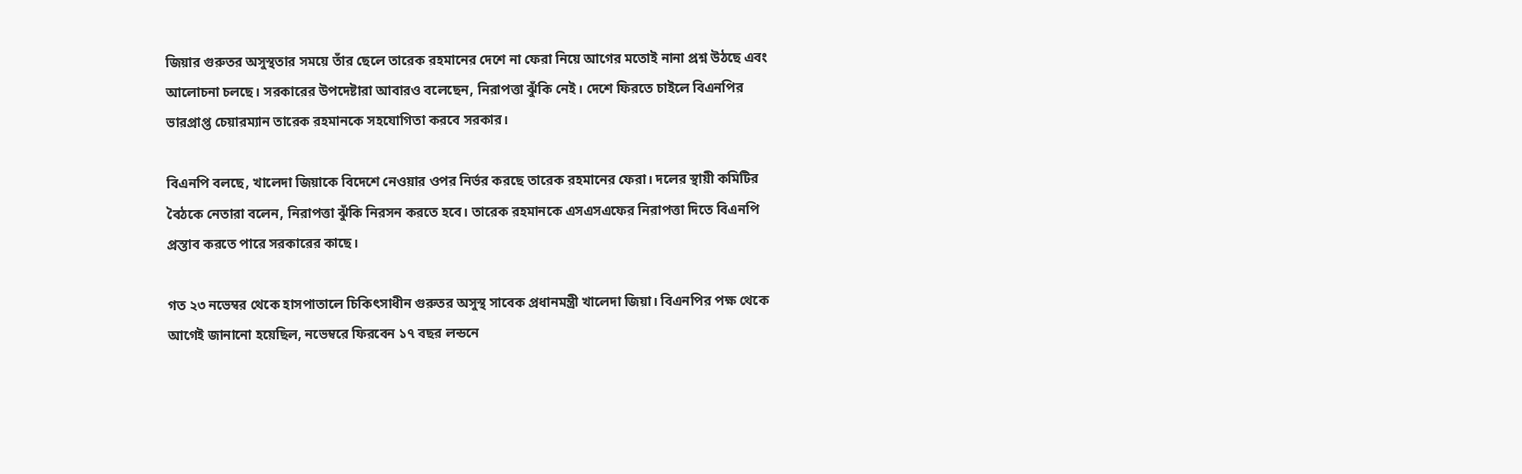জিয়ার গুরুতর অসুস্থতার সময়ে তাঁর ছেলে তারেক রহমানের দেশে না ফেরা নিয়ে আগের মতোই নানা প্রশ্ন উঠছে এবং আলোচনা চলছে। সরকারের উপদেষ্টারা আবারও বলেছেন, নিরাপত্তা ঝুঁকি নেই। দেশে ফিরতে চাইলে বিএনপির ভারপ্রাপ্ত চেয়ারম্যান তারেক রহমানকে সহযোগিতা করবে সরকার।

বিএনপি বলছে, খালেদা জিয়াকে বিদেশে নেওয়ার ওপর নির্ভর করছে তারেক রহমানের ফেরা। দলের স্থায়ী কমিটির বৈঠকে নেতারা বলেন, নিরাপত্তা ঝুঁকি নিরসন করতে হবে। তারেক রহমানকে এসএসএফের নিরাপত্তা দিতে বিএনপি প্রস্তাব করতে পারে সরকারের কাছে।

গত ২৩ নভেম্বর থেকে হাসপাতালে চিকিৎসাধীন গুরুতর অসুস্থ সাবেক প্রধানমন্ত্রী খালেদা জিয়া। বিএনপির পক্ষ থেকে আগেই জানানো হয়েছিল, নভেম্বরে ফিরবেন ১৭ বছর লন্ডনে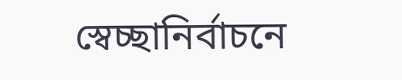স্বেচ্ছানির্বাচনে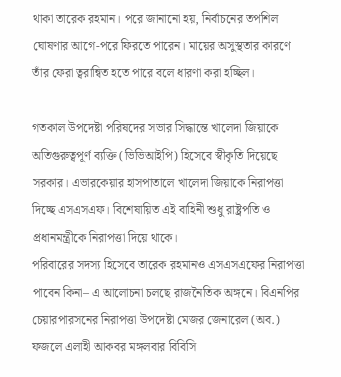থাকা তারেক রহমান। পরে জানানো হয়, নির্বাচনের তপশিল ঘোষণার আগে-পরে ফিরতে পারেন। মায়ের অসুস্থতার কারণে তাঁর ফেরা ত্বরান্বিত হতে পারে বলে ধারণা করা হচ্ছিল।

গতকাল উপদেষ্টা পরিষদের সভার সিদ্ধান্তে খালেদা জিয়াকে অতিগুরুত্বপূর্ণ ব্যক্তি (ভিভিআইপি) হিসেবে স্বীকৃতি দিয়েছে সরকার। এভারকেয়ার হাসপাতালে খালেদা জিয়াকে নিরাপত্তা দিচ্ছে এসএসএফ। বিশেষায়িত এই বাহিনী শুধু রাষ্ট্রপতি ও প্রধানমন্ত্রীকে নিরাপত্তা দিয়ে থাকে।
পরিবারের সদস্য হিসেবে তারেক রহমানও এসএসএফের নিরাপত্তা পাবেন কিনা– এ আলোচনা চলছে রাজনৈতিক অঙ্গনে। বিএনপির চেয়ারপারসনের নিরাপত্তা উপদেষ্টা মেজর জেনারেল (অব.) ফজলে এলাহী আকবর মঙ্গলবার বিবিসি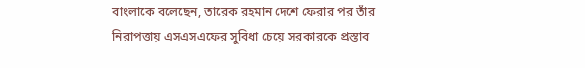বাংলাকে বলেছেন, তারেক রহমান দেশে ফেরার পর তাঁর নিরাপত্তায় এসএসএফের সুবিধা চেয়ে সরকারকে প্রস্তাব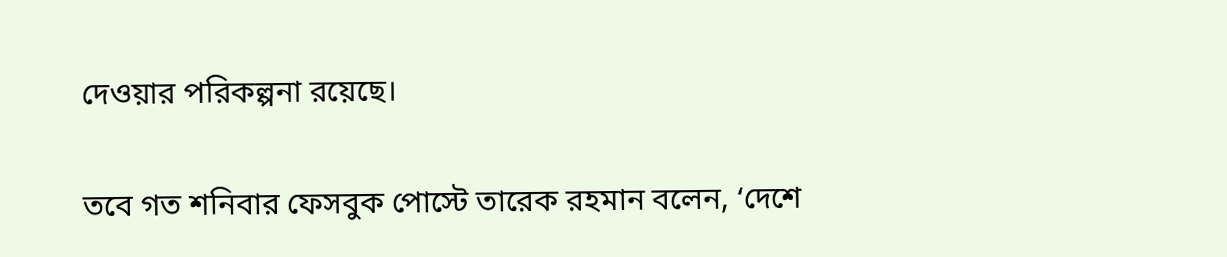দেওয়ার পরিকল্পনা রয়েছে।

তবে গত শনিবার ফেসবুক পোস্টে তারেক রহমান বলেন, ‘দেশে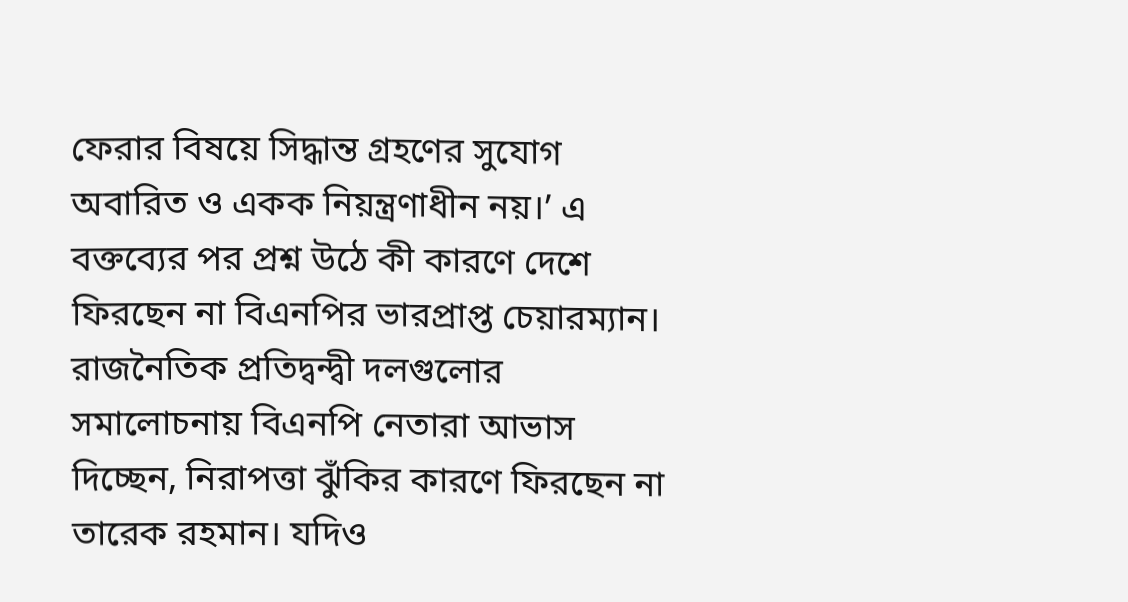ফেরার বিষয়ে সিদ্ধান্ত গ্রহণের সুযোগ অবারিত ও একক নিয়ন্ত্রণাধীন নয়।’ এ বক্তব্যের পর প্রশ্ন উঠে কী কারণে দেশে ফিরছেন না বিএনপির ভারপ্রাপ্ত চেয়ারম্যান। রাজনৈতিক প্রতিদ্বন্দ্বী দলগুলোর সমালোচনায় বিএনপি নেতারা আভাস দিচ্ছেন, নিরাপত্তা ঝুঁকির কারণে ফিরছেন না তারেক রহমান। যদিও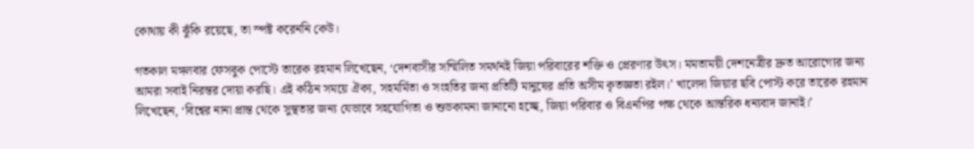কোথায় কী ঝুঁকি রয়েছে, তা স্পষ্ট করেননি কেউ।

গতকাল মঙ্গলবার ফেসবুক পোস্টে তারেক রহমান লিখেছেন, ‘দেশবাসীর সম্মিলিত সমর্থনই জিয়া পরিবারের শক্তি ও প্রেরণার উৎস। মমতাময়ী দেশনেত্রীর দ্রুত আরোগ্যের জন্য আমরা সবাই নিরন্তর দোয়া করছি। এই কঠিন সময়ে ঐক্য, সহমর্মিতা ও সংহতির জন্য প্রতিটি মানুষের প্রতি অসীম কৃতজ্ঞতা রইল।’ খালেদা জিয়ার ছবি পোস্ট করে তারেক রহমান লিখেছেন, ‘বিশ্বের নানা প্রান্ত থেকে সুস্থতার জন্য যেভাবে সহযোগিতা ও শুভকামনা জানানো হচ্ছে, জিয়া পরিবার ও বিএনপির পক্ষ থেকে আন্তরিক ধন্যবাদ জানাই।’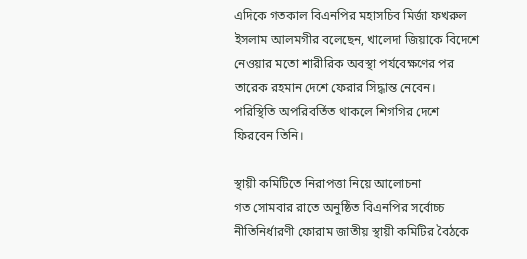এদিকে গতকাল বিএনপির মহাসচিব মির্জা ফখরুল ইসলাম আলমগীর বলেছেন, খালেদা জিয়াকে বিদেশে নেওয়ার মতো শারীরিক অবস্থা পর্যবেক্ষণের পর তারেক রহমান দেশে ফেরার সিদ্ধান্ত নেবেন। পরিস্থিতি অপরিবর্তিত থাকলে শিগগির দেশে ফিরবেন তিনি।

স্থায়ী কমিটিতে নিরাপত্তা নিয়ে আলোচনা
গত সোমবার রাতে অনুষ্ঠিত বিএনপির সর্বোচ্চ নীতিনির্ধারণী ফোরাম জাতীয় স্থায়ী কমিটির বৈঠকে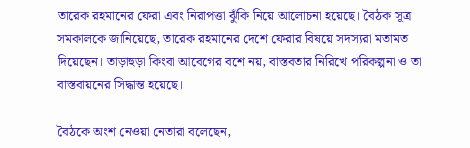তারেক রহমানের ফেরা এবং নিরাপত্তা ঝুঁকি নিয়ে আলোচনা হয়েছে। বৈঠক সূত্র সমকালকে জানিয়েছে, তারেক রহমানের দেশে ফেরার বিষয়ে সদস্যরা মতামত দিয়েছেন। তাড়াহুড়া কিংবা আবেগের বশে নয়, বাস্তবতার নিরিখে পরিকল্পনা ও তা বাস্তবায়নের সিদ্ধান্ত হয়েছে।

বৈঠকে অংশ নেওয়া নেতারা বলেছেন,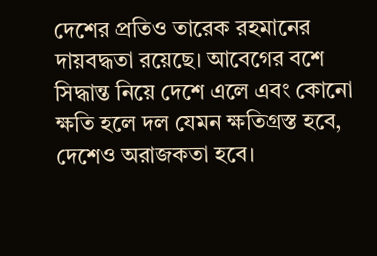দেশের প্রতিও তারেক রহমানের দায়বদ্ধতা রয়েছে। আবেগের বশে সিদ্ধান্ত নিয়ে দেশে এলে এবং কোনো ক্ষতি হলে দল যেমন ক্ষতিগ্রস্ত হবে,  দেশেও অরাজকতা হবে।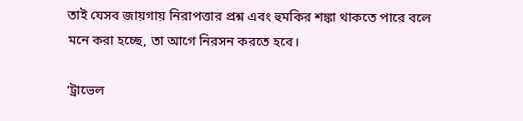তাই যেসব জায়গায় নিরাপত্তার প্রশ্ন এবং হুমকির শঙ্কা থাকতে পারে বলে মনে করা হচ্ছে, তা আগে নিরসন করতে হবে।

‘ট্রাভেল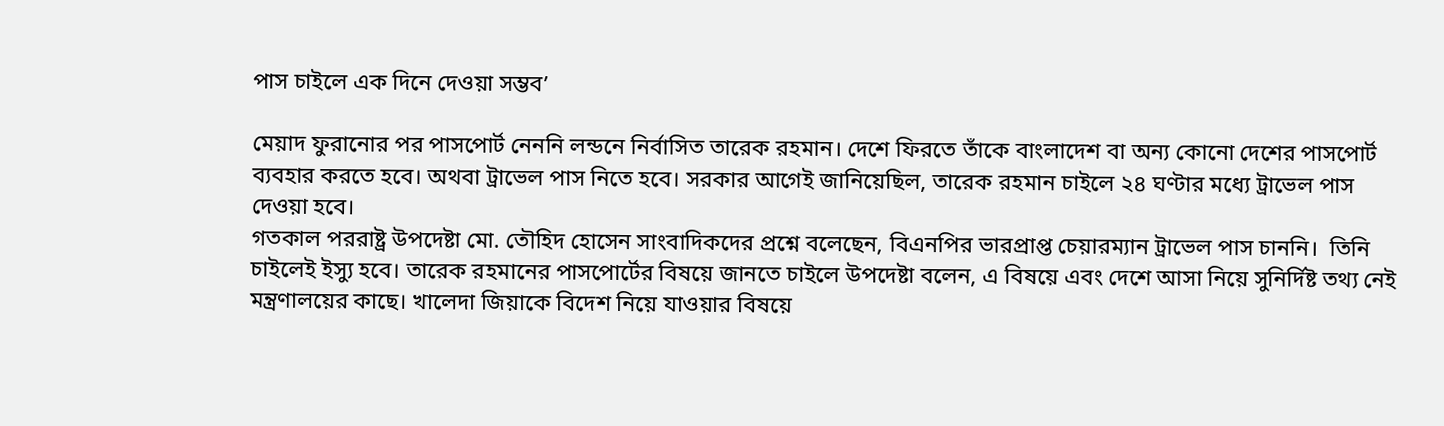পাস চাইলে এক দিনে দেওয়া সম্ভব’

মেয়াদ ফুরানোর পর পাসপোর্ট নেননি লন্ডনে নির্বাসিত তারেক রহমান। দেশে ফিরতে তাঁকে বাংলাদেশ বা অন্য কোনো দেশের পাসপোর্ট ব্যবহার করতে হবে। অথবা ট্রাভেল পাস নিতে হবে। সরকার আগেই জানিয়েছিল, তারেক রহমান চাইলে ২৪ ঘণ্টার মধ্যে ট্রাভেল পাস দেওয়া হবে।
গতকাল পররাষ্ট্র উপদেষ্টা মো. তৌ‌হিদ হোসেন সাংবাদিকদের প্রশ্নে বলেছেন, বিএনপির ভারপ্রাপ্ত চেয়ারম্যান ট্রাভেল পাস চাননি।  তিনি চাইলেই ইস্যু হবে। তারেক রহমানের পাসপোর্টের বিষয়ে জানতে চাইলে উপদেষ্টা বলেন, এ বিষয়ে এবং দেশে আসা নিয়ে সুনির্দিষ্ট তথ্য নেই মন্ত্রণালয়ের কাছে। খালেদা জিয়াকে বিদেশ নিয়ে যাওয়ার বিষয়ে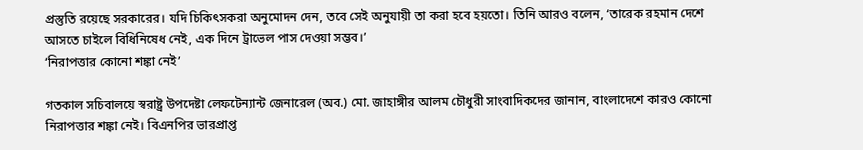প্রস্তুতি রয়েছে সরকারের। যদি চিকিৎসকরা অনুমোদন দেন, তবে সেই অনুযায়ী তা করা হবে হয়তো। তিনি আরও বলেন, ‘তারেক রহমান দেশে আসতে চাইলে বিধিনিষেধ নেই, এক দিনে ট্রাভেল পাস দেওয়া সম্ভব।’
‘নিরাপত্তার কোনো শঙ্কা নেই’

গতকাল সচিবালয়ে স্বরাষ্ট্র উপদেষ্টা লেফটেন্যান্ট জেনারেল (অব.) মো. জাহাঙ্গীর আলম চৌধুরী সাংবাদিকদের জানান, বাংলাদেশে কারও কোনো নিরাপত্তার শঙ্কা নেই। বিএনপির ভারপ্রাপ্ত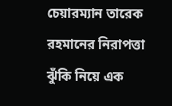চেয়ারম্যান তারেক রহমানের নিরাপত্তা ঝুঁকি নিয়ে এক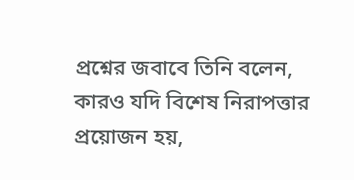প্রশ্নের জবাবে তিনি বলেন, কারও যদি বিশেষ নিরাপত্তার প্রয়োজন হয়,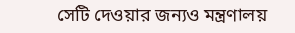সেটি দেওয়ার জন্যও মন্ত্রণালয়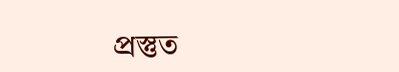প্রস্তুত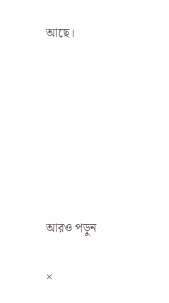আছে।







আরও পড়ুন

×